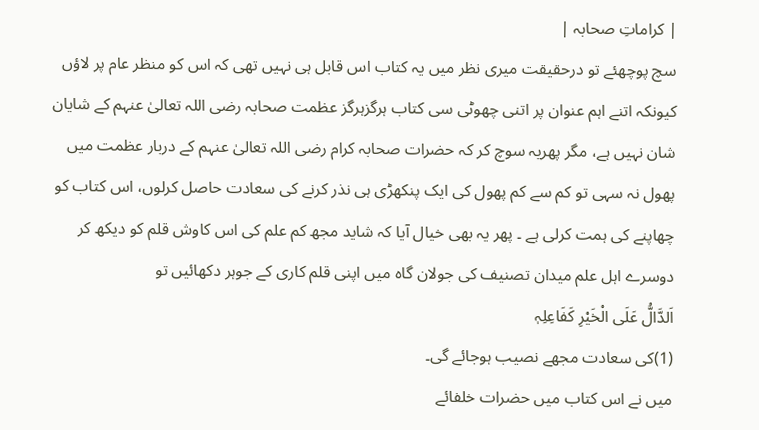| کراماتِ صحابہ |
سچ پوچھئے تو درحقیقت میری نظر میں یہ کتاب اس قابل ہی نہیں تھی کہ اس کو منظر عام پر لاؤں کیونکہ اتنے اہم عنوان پر اتنی چھوٹی سی کتاب ہرگزہرگز عظمت صحابہ رضی اللہ تعالیٰ عنہم کے شایان شان نہیں ہے، مگر پھریہ سوچ کر کہ حضرات صحابہ کرام رضی اللہ تعالیٰ عنہم کے دربار عظمت میں پھول نہ سہی تو کم سے کم پھول کی ایک پنکھڑی ہی نذر کرنے کی سعادت حاصل کرلوں، اس کتاب کو چھاپنے کی ہمت کرلی ہے ۔ پھر یہ بھی خیال آیا کہ شاید مجھ کم علم کی اس کاوش قلم کو دیکھ کر دوسرے اہل علم میدان تصنیف کی جولان گاہ میں اپنی قلم کاری کے جوہر دکھائیں تو
اَلدَّالُّ عَلَی الْخَیْرِ کَفَاعِلِہٖ
(1)کی سعادت مجھے نصیب ہوجائے گی۔
میں نے اس کتاب میں حضرات خلفائے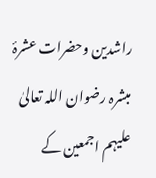راشدین وحضرات عشرۂ مبشرہ رضوان اللہ تعالیٰ علیہم اجمعین کے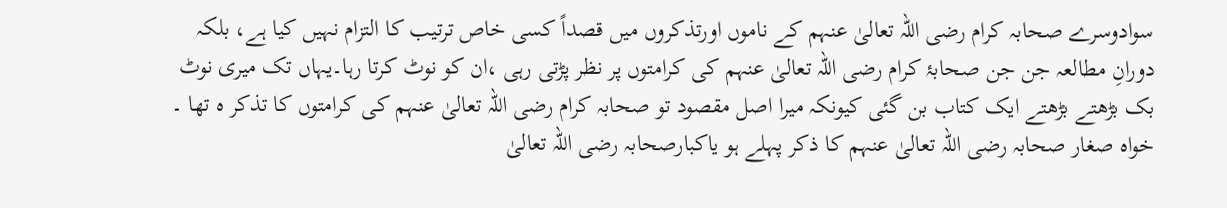سوادوسرے صحابہ کرام رضی اللہ تعالیٰ عنہم کے ناموں اورتذکروں میں قصداً کسی خاص ترتیب کا التزام نہیں کیا ہے، بلکہ دورانِ مطالعہ جن جن صحابۂ کرام رضی اللہ تعالیٰ عنہم کی کرامتوں پر نظر پڑتی رہی ،ان کو نوٹ کرتا رہا۔یہاں تک میری نوٹ بک بڑھتے بڑھتے ایک کتاب بن گئی کیونکہ میرا اصل مقصود تو صحابہ کرام رضی اللہ تعالیٰ عنہم کی کرامتوں کا تذکر ہ تھا ۔ خواہ صغار صحابہ رضی اللہ تعالیٰ عنہم کا ذکر پہلے ہو یاکبارصحابہ رضی اللہ تعالیٰ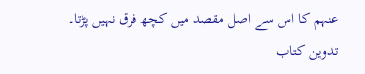عنہم کا اس سے اصل مقصد میں کچھ فرق نہیں پڑتا۔
تدوین کتاب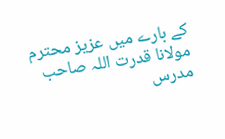کے بارے میں عزیز محترم مولانا قدرت اللہ صاحب مدرس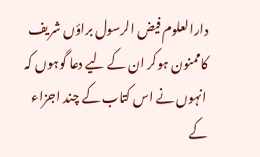دارالعلوم فیض الرسول براؤں شریف کاممنون ہوکر ان کے لیے دعا گوہوں کہ انہوں نے اس کتاب کے چند اجزاء کے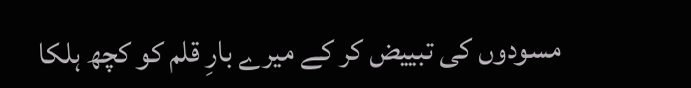مسودوں کی تبییض کر کے میرے بارِ قلم کو کچھ ہلکا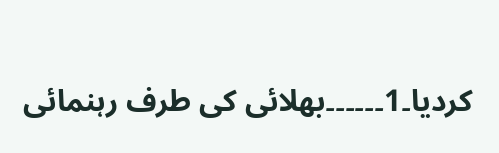کردیا۔1۔۔۔۔۔۔بھلائی کی طرف رہنمائی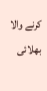کرنے والا بھلائی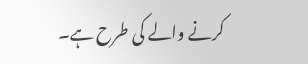کرنے والے کی طرح ہے۔